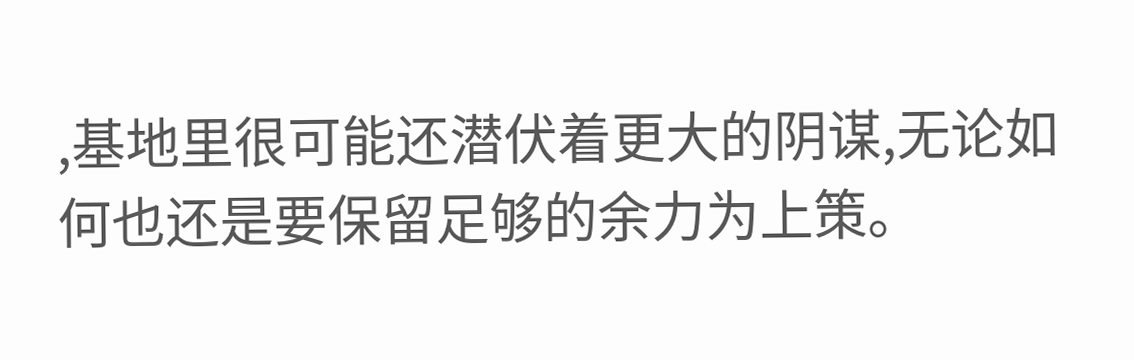,基地里很可能还潜伏着更大的阴谋,无论如何也还是要保留足够的余力为上策。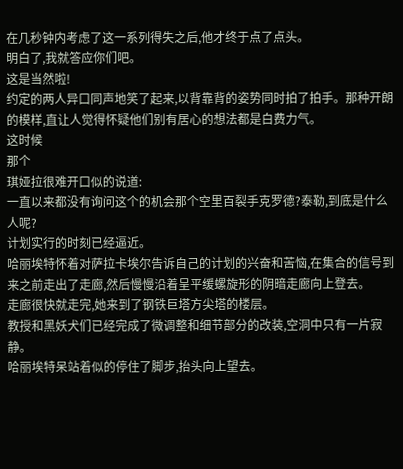在几秒钟内考虑了这一系列得失之后,他才终于点了点头。
明白了,我就答应你们吧。
这是当然啦!
约定的两人异口同声地笑了起来,以背靠背的姿势同时拍了拍手。那种开朗的模样,直让人觉得怀疑他们别有居心的想法都是白费力气。
这时候
那个
琪娅拉很难开口似的说道:
一直以来都没有询问这个的机会那个空里百裂手克罗德?泰勒,到底是什么人呢?
计划实行的时刻已经逼近。
哈丽埃特怀着对萨拉卡埃尔告诉自己的计划的兴奋和苦恼,在集合的信号到来之前走出了走廊,然后慢慢沿着呈平缓螺旋形的阴暗走廊向上登去。
走廊很快就走完,她来到了钢铁巨塔方尖塔的楼层。
教授和黑妖犬们已经完成了微调整和细节部分的改装,空洞中只有一片寂静。
哈丽埃特呆站着似的停住了脚步,抬头向上望去。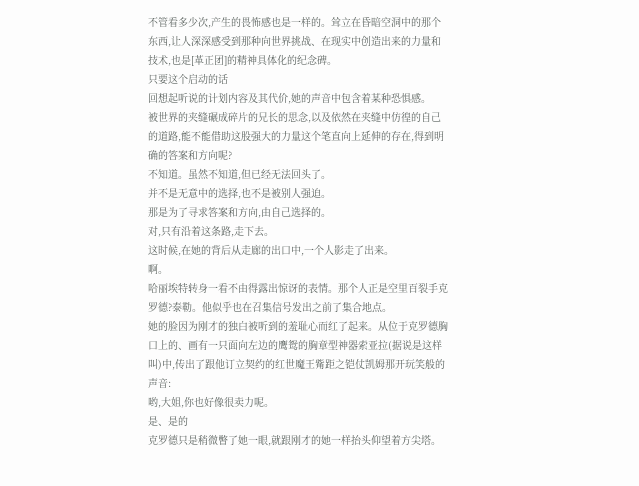不管看多少次,产生的畏怖感也是一样的。耸立在昏暗空洞中的那个东西,让人深深感受到那种向世界挑战、在现实中创造出来的力量和技术,也是[革正团]的精神具体化的纪念碑。
只要这个启动的话
回想起听说的计划内容及其代价,她的声音中包含着某种恐惧感。
被世界的夹缝碾成碎片的兄长的思念,以及依然在夹缝中仿徨的自己的道路,能不能借助这股强大的力量这个笔直向上延伸的存在,得到明确的答案和方向呢?
不知道。虽然不知道,但已经无法回头了。
并不是无意中的选择,也不是被别人强迫。
那是为了寻求答案和方向,由自己选择的。
对,只有沿着这条路,走下去。
这时候,在她的背后从走廊的出口中,一个人影走了出来。
啊。
哈丽埃特转身一看不由得露出惊讶的表情。那个人正是空里百裂手克罗德?泰勒。他似乎也在召集信号发出之前了集合地点。
她的脸因为刚才的独白被听到的羞耻心而红了起来。从位于克罗德胸口上的、画有一只面向左边的鹰鸳的胸章型神器索亚拉(据说是这样叫)中,传出了跟他订立契约的红世魔王觜距之铠仗凯姆那开玩笑般的声音:
哟,大姐,你也好像很卖力呢。
是、是的
克罗德只是稍微瞥了她一眼,就跟刚才的她一样抬头仰望着方尖塔。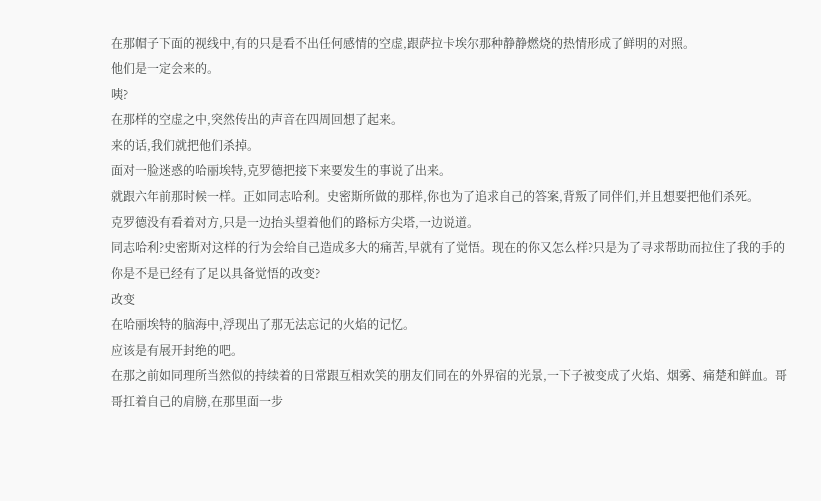在那帽子下面的视线中,有的只是看不出任何感情的空虚,跟萨拉卡埃尔那种静静燃烧的热情形成了鲜明的对照。
他们是一定会来的。
咦?
在那样的空虚之中,突然传出的声音在四周回想了起来。
来的话,我们就把他们杀掉。
面对一脸迷惑的哈丽埃特,克罗德把接下来要发生的事说了出来。
就跟六年前那时候一样。正如同志哈利。史密斯所做的那样,你也为了追求自己的答案,背叛了同伴们,并且想要把他们杀死。
克罗德没有看着对方,只是一边抬头望着他们的路标方尖塔,一边说道。
同志哈利?史密斯对这样的行为会给自己造成多大的痛苦,早就有了觉悟。现在的你又怎么样?只是为了寻求帮助而拉住了我的手的你是不是已经有了足以具备觉悟的改变?
改变
在哈丽埃特的脑海中,浮现出了那无法忘记的火焰的记忆。
应该是有展开封绝的吧。
在那之前如同理所当然似的持续着的日常跟互相欢笑的朋友们同在的外界宿的光景,一下子被变成了火焰、烟雾、痛楚和鲜血。哥哥扛着自己的肩膀,在那里面一步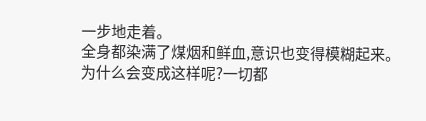一步地走着。
全身都染满了煤烟和鲜血,意识也变得模糊起来。
为什么会变成这样呢?一切都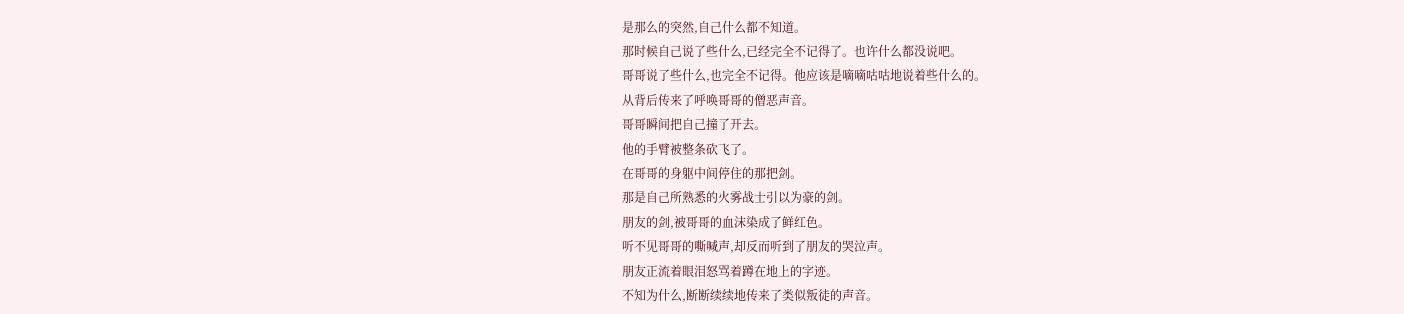是那么的突然,自己什么都不知道。
那时候自己说了些什么,已经完全不记得了。也许什么都没说吧。
哥哥说了些什么,也完全不记得。他应该是嘀嘀咕咕地说着些什么的。
从背后传来了呼唤哥哥的僧恶声音。
哥哥瞬间把自己撞了开去。
他的手臂被整条砍飞了。
在哥哥的身躯中间停住的那把剑。
那是自己所熟悉的火雾战士引以为豪的剑。
朋友的剑,被哥哥的血沫染成了鲜红色。
听不见哥哥的嘶喊声,却反而听到了朋友的哭泣声。
朋友正流着眼泪怒骂着蹲在地上的字迹。
不知为什么,断断续续地传来了类似叛徒的声音。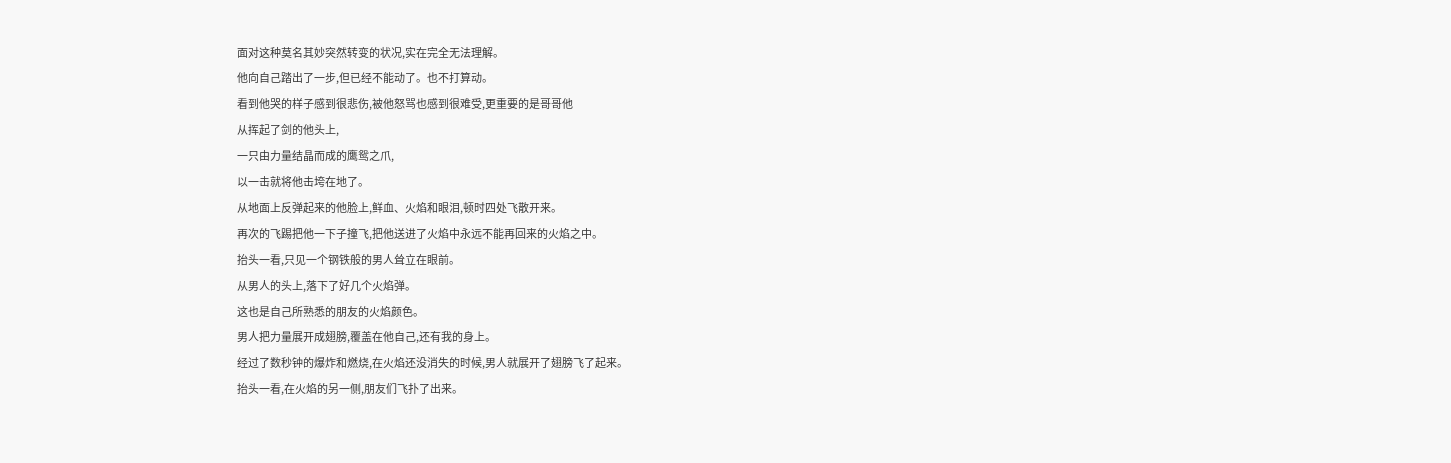面对这种莫名其妙突然转变的状况,实在完全无法理解。
他向自己踏出了一步,但已经不能动了。也不打算动。
看到他哭的样子感到很悲伤,被他怒骂也感到很难受,更重要的是哥哥他
从挥起了剑的他头上,
一只由力量结晶而成的鹰鸳之爪,
以一击就将他击垮在地了。
从地面上反弹起来的他脸上,鲜血、火焰和眼泪,顿时四处飞散开来。
再次的飞踢把他一下子撞飞,把他送进了火焰中永远不能再回来的火焰之中。
抬头一看,只见一个钢铁般的男人耸立在眼前。
从男人的头上,落下了好几个火焰弹。
这也是自己所熟悉的朋友的火焰颜色。
男人把力量展开成翅膀,覆盖在他自己,还有我的身上。
经过了数秒钟的爆炸和燃烧,在火焰还没消失的时候,男人就展开了翅膀飞了起来。
抬头一看,在火焰的另一侧,朋友们飞扑了出来。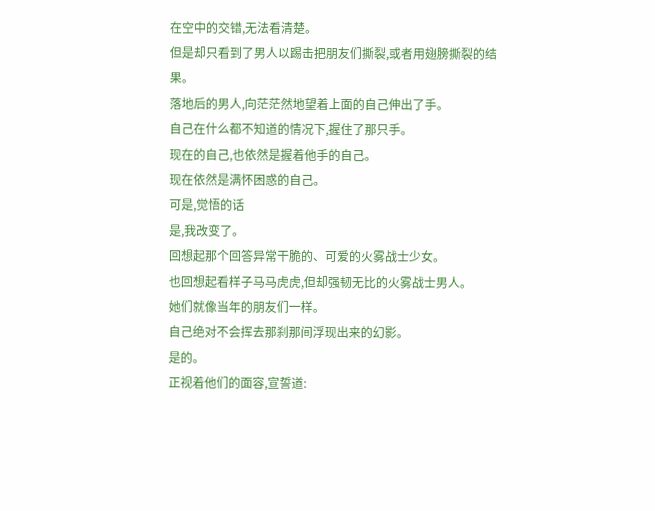在空中的交错,无法看清楚。
但是却只看到了男人以踢击把朋友们撕裂,或者用翅膀撕裂的结果。
落地后的男人,向茫茫然地望着上面的自己伸出了手。
自己在什么都不知道的情况下,握住了那只手。
现在的自己,也依然是握着他手的自己。
现在依然是满怀困惑的自己。
可是,觉悟的话
是,我改变了。
回想起那个回答异常干脆的、可爱的火雾战士少女。
也回想起看样子马马虎虎,但却强韧无比的火雾战士男人。
她们就像当年的朋友们一样。
自己绝对不会挥去那刹那间浮现出来的幻影。
是的。
正视着他们的面容,宣誓道: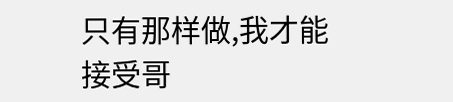只有那样做,我才能接受哥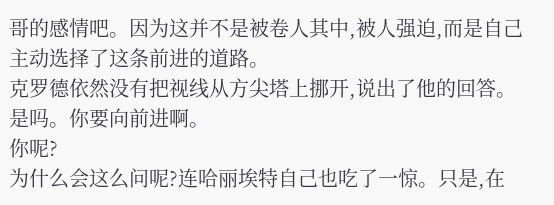哥的感情吧。因为这并不是被卷人其中,被人强迫,而是自己主动选择了这条前进的道路。
克罗德依然没有把视线从方尖塔上挪开,说出了他的回答。
是吗。你要向前进啊。
你呢?
为什么会这么问呢?连哈丽埃特自己也吃了一惊。只是,在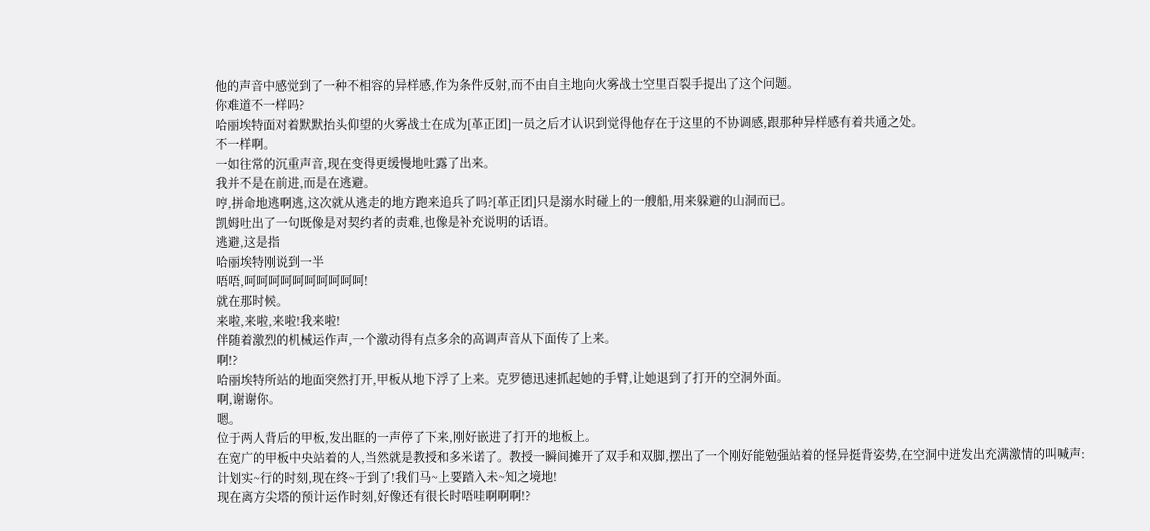他的声音中感觉到了一种不相容的异样感,作为条件反射,而不由自主地向火雾战士空里百裂手提出了这个问题。
你难道不一样吗?
哈丽埃特面对着默默抬头仰望的火雾战士在成为[革正团]一员之后才认识到觉得他存在于这里的不协调感,跟那种异样感有着共通之处。
不一样啊。
一如往常的沉重声音,现在变得更缓慢地吐露了出来。
我并不是在前进,而是在逃避。
哼,拼命地逃啊逃,这次就从逃走的地方跑来追兵了吗?[革正团]只是溺水时碰上的一艘船,用来躲避的山洞而已。
凯姆吐出了一句既像是对契约者的责难,也像是补充说明的话语。
逃避,这是指
哈丽埃特刚说到一半
唔唔,呵呵呵呵呵呵呵呵呵呵!
就在那时候。
来啦,来啦,来啦!我来啦!
伴随着激烈的机械运作声,一个激动得有点多余的高调声音从下面传了上来。
啊!?
哈丽埃特所站的地面突然打开,甲板从地下浮了上来。克罗德迅速抓起她的手臂,让她退到了打开的空洞外面。
啊,谢谢你。
嗯。
位于两人背后的甲板,发出眶的一声停了下来,刚好嵌进了打开的地板上。
在宽广的甲板中央站着的人,当然就是教授和多米诺了。教授一瞬间摊开了双手和双脚,摆出了一个刚好能勉强站着的怪异挺背姿势,在空洞中迸发出充满激情的叫喊声:
计划实~行的时刻,现在终~于到了!我们马~上要踏入未~知之境地!
现在离方尖塔的预计运作时刻,好像还有很长时唔哇啊啊啊!?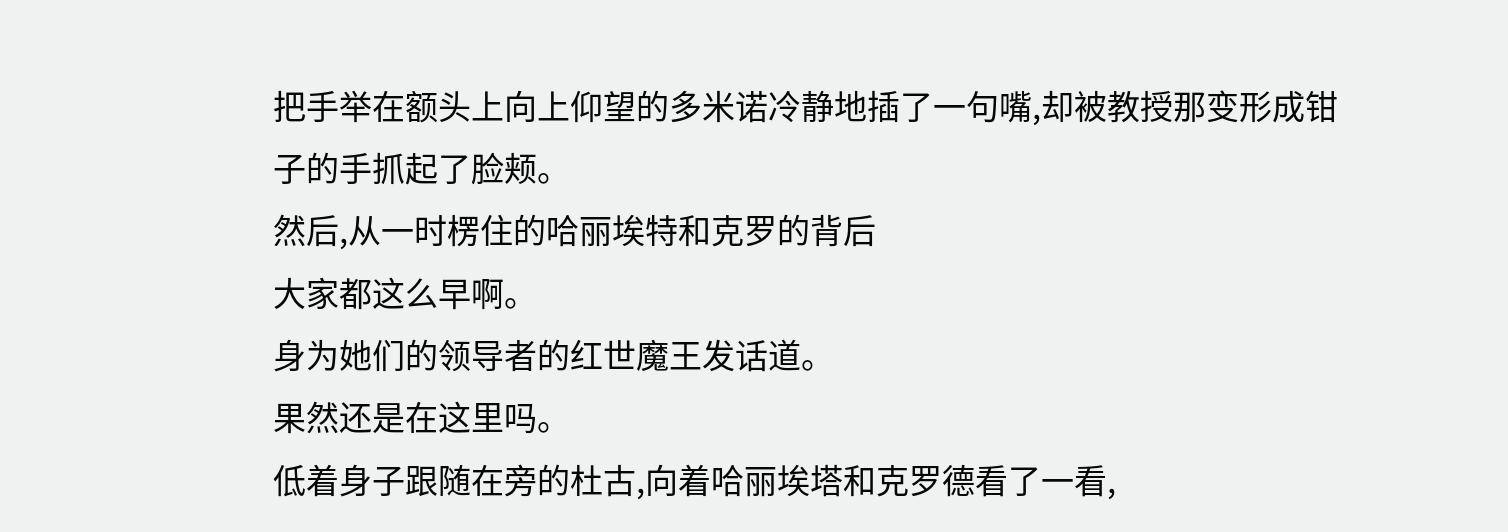把手举在额头上向上仰望的多米诺冷静地插了一句嘴,却被教授那变形成钳子的手抓起了脸颊。
然后,从一时楞住的哈丽埃特和克罗的背后
大家都这么早啊。
身为她们的领导者的红世魔王发话道。
果然还是在这里吗。
低着身子跟随在旁的杜古,向着哈丽埃塔和克罗德看了一看,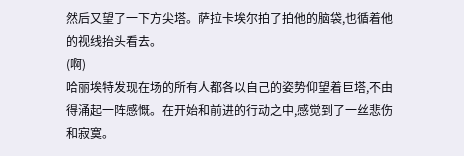然后又望了一下方尖塔。萨拉卡埃尔拍了拍他的脑袋,也循着他的视线抬头看去。
(啊)
哈丽埃特发现在场的所有人都各以自己的姿势仰望着巨塔,不由得涌起一阵感慨。在开始和前进的行动之中,感觉到了一丝悲伤和寂寞。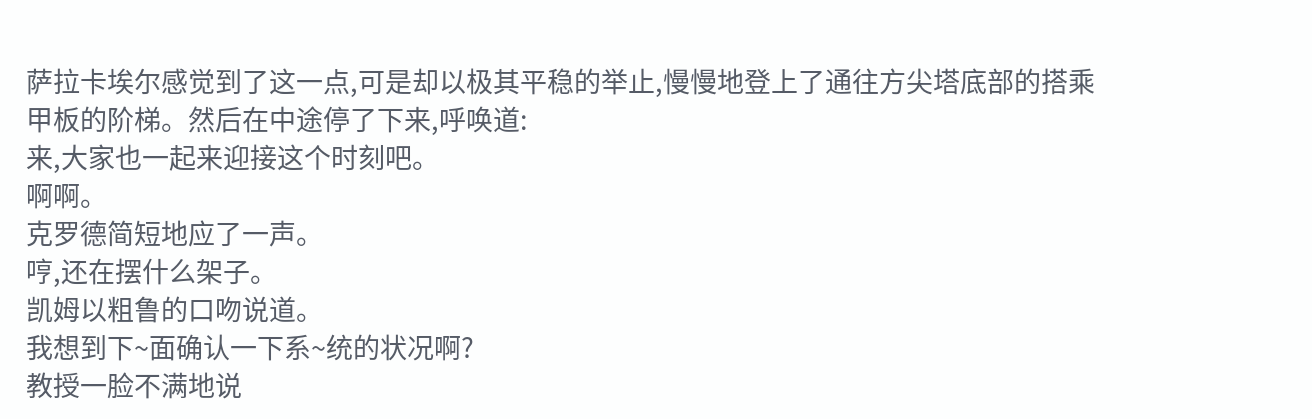萨拉卡埃尔感觉到了这一点,可是却以极其平稳的举止,慢慢地登上了通往方尖塔底部的搭乘甲板的阶梯。然后在中途停了下来,呼唤道:
来,大家也一起来迎接这个时刻吧。
啊啊。
克罗德简短地应了一声。
哼,还在摆什么架子。
凯姆以粗鲁的口吻说道。
我想到下~面确认一下系~统的状况啊?
教授一脸不满地说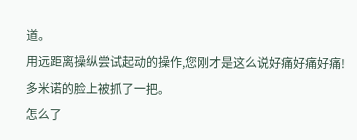道。
用远距离操纵尝试起动的操作,您刚才是这么说好痛好痛好痛!
多米诺的脸上被抓了一把。
怎么了